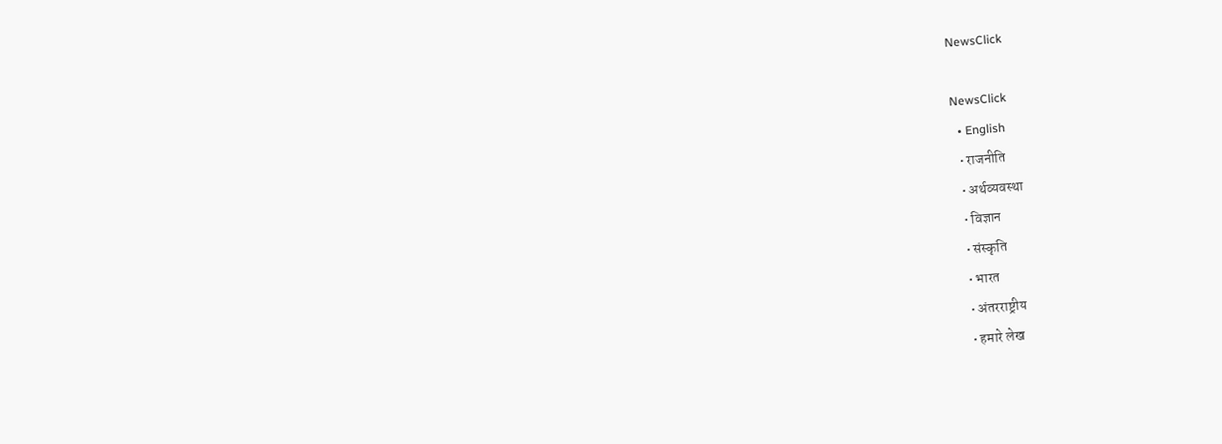NewsClick

NewsClick
  • English
  • राजनीति
  • अर्थव्यवस्था
  • विज्ञान
  • संस्कृति
  • भारत
  • अंतरराष्ट्रीय
  • हमारे लेख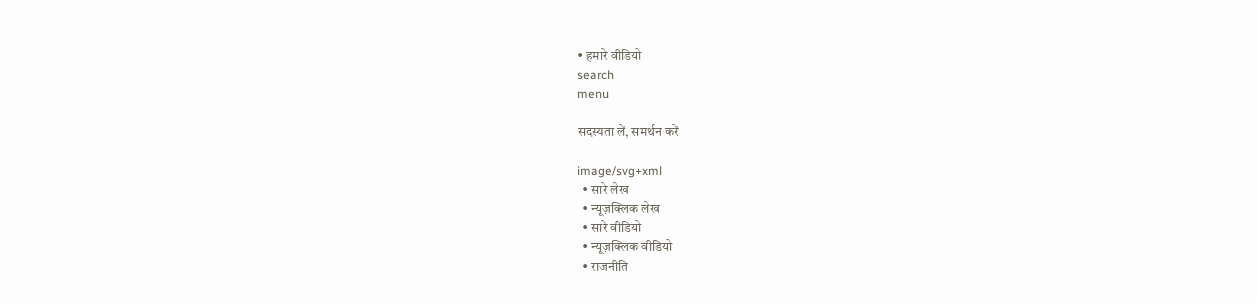• हमारे वीडियो
search
menu

सदस्यता लें, समर्थन करें

image/svg+xml
  • सारे लेख
  • न्यूज़क्लिक लेख
  • सारे वीडियो
  • न्यूज़क्लिक वीडियो
  • राजनीति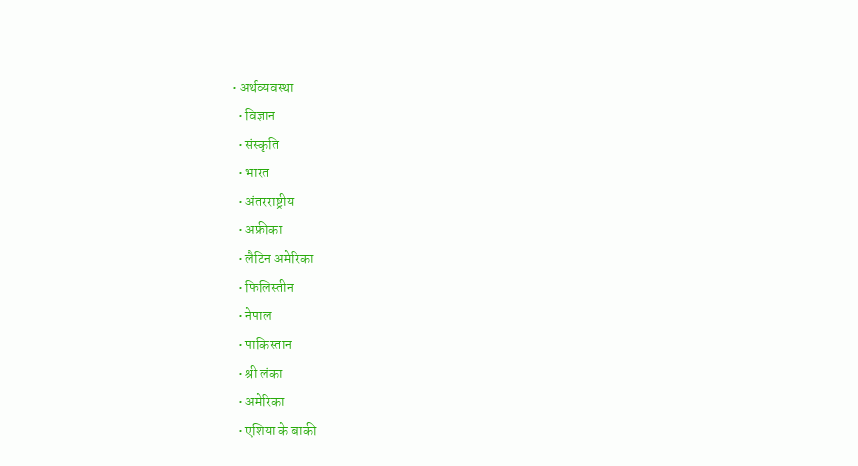• अर्थव्यवस्था
  • विज्ञान
  • संस्कृति
  • भारत
  • अंतरराष्ट्रीय
  • अफ्रीका
  • लैटिन अमेरिका
  • फिलिस्तीन
  • नेपाल
  • पाकिस्तान
  • श्री लंका
  • अमेरिका
  • एशिया के बाकी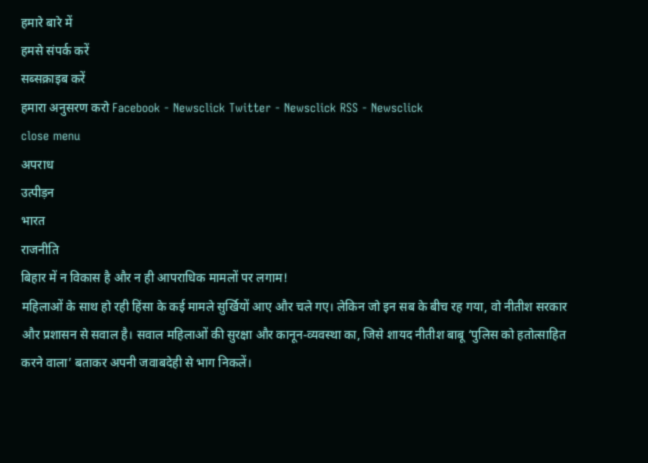हमारे बारे में
हमसे संपर्क करें
सब्सक्राइब करें
हमारा अनुसरण करो Facebook - Newsclick Twitter - Newsclick RSS - Newsclick
close menu
अपराध
उत्पीड़न
भारत
राजनीति
बिहार में न विकास है और न ही आपराधिक मामलों पर लगाम!
महिलाओं के साथ हो रही हिंसा के कई मामले सुर्खियों आए और चले गए। लेकिन जो इन सब के बीच रह गया, वो नीतीश सरकार और प्रशासन से सवाल है। सवाल महिलाओं की सुरक्षा और कानून-व्यवस्था का, जिसे शायद नीतीश बाबू ‘पुलिस को हतोत्साहित करने वाला’ बताकर अपनी जवाबदेही से भाग निकलें।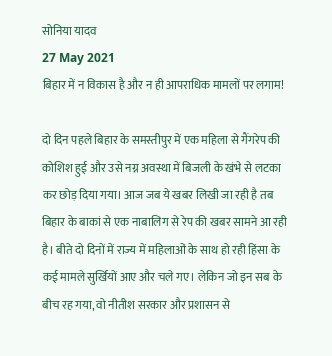सोनिया यादव
27 May 2021
बिहार में न विकास है और न ही आपराधिक मामलों पर लगाम!

दो दिन पहले बिहार के समस्तीपुर में एक महिला से गैंगरेप की कोशिश हुई और उसे नग्न अवस्था में बिजली के खंभे से लटका कर छोड़ दिया गया। आज जब ये खबर लिखी जा रही है तब बिहार के बाकां से एक नाबालिग से रेप की खबर सामने आ रही है। बीते दो दिनों में राज्य में महिलाओं के साथ हो रही हिंसा के कई मामले सुर्खियों आए और चले गए। लेकिन जो इन सब के बीच रह गया, वो नीतीश सरकार और प्रशासन से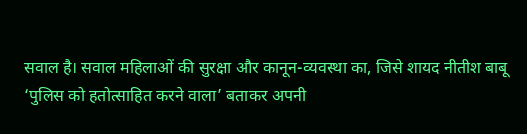सवाल है। सवाल महिलाओं की सुरक्षा और कानून-व्यवस्था का, जिसे शायद नीतीश बाबू ‘पुलिस को हतोत्साहित करने वाला’ बताकर अपनी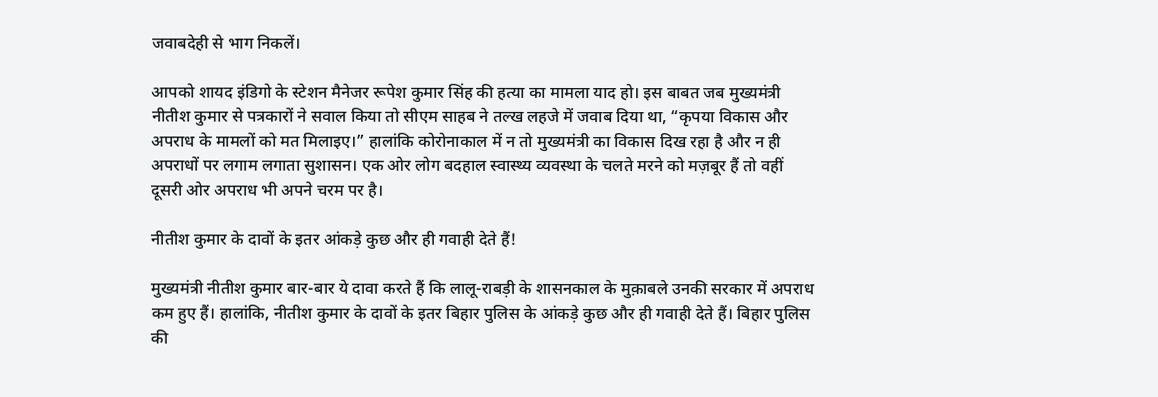जवाबदेही से भाग निकलें।

आपको शायद इंडिगो के स्टेशन मैनेजर रूपेश कुमार सिंह की हत्या का मामला याद हो। इस बाबत जब मुख्यमंत्री नीतीश कुमार से पत्रकारों ने सवाल किया तो सीएम साहब ने तल्ख लहजे में जवाब दिया था, “कृपया विकास और अपराध के मामलों को मत मिलाइए।” हालांकि कोरोनाकाल में न तो मुख्यमंत्री का विकास दिख रहा है और न ही अपराधों पर लगाम लगाता सुशासन। एक ओर लोग बदहाल स्वास्थ्य व्यवस्था के चलते मरने को मज़बूर हैं तो वहीं दूसरी ओर अपराध भी अपने चरम पर है।

नीतीश कुमार के दावों के इतर आंकड़े कुछ और ही गवाही देते हैं!

मुख्यमंत्री नीतीश कुमार बार-बार ये दावा करते हैं कि लालू-राबड़ी के शासनकाल के मुक़ाबले उनकी सरकार में अपराध कम हुए हैं। हालांकि, नीतीश कुमार के दावों के इतर बिहार पुलिस के आंकड़े कुछ और ही गवाही देते हैं। बिहार पुलिस की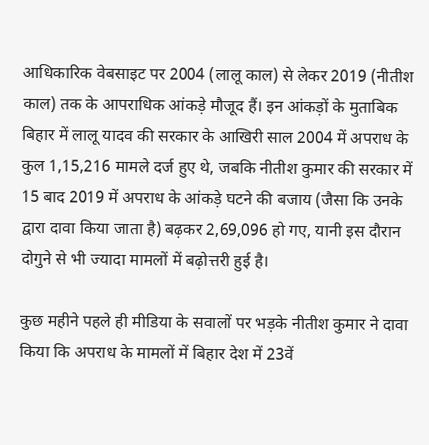आधिकारिक वेबसाइट पर 2004 (लालू काल) से लेकर 2019 (नीतीश काल) तक के आपराधिक आंकड़े मौजूद हैं। इन आंकड़ों के मुताबिक बिहार में लालू यादव की सरकार के आखिरी साल 2004 में अपराध के कुल 1,15,216 मामले दर्ज हुए थे, जबकि नीतीश कुमार की सरकार में 15 बाद 2019 में अपराध के आंकड़े घटने की बजाय (जैसा कि उनके द्वारा दावा किया जाता है) बढ़कर 2,69,096 हो गए, यानी इस दौरान दोगुने से भी ज्यादा मामलों में बढ़ोत्तरी हुई है।

कुछ महीने पहले ही मीडिया के सवालों पर भड़के नीतीश कुमार ने दावा किया कि अपराध के मामलों में बिहार देश में 23वें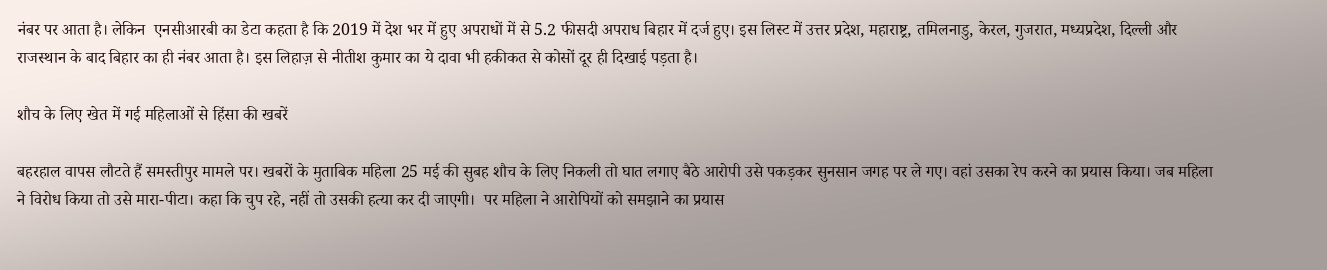नंबर पर आता है। लेकिन  एनसीआरबी का डेटा कहता है कि 2019 में देश भर में हुए अपराधों में से 5.2 फीसदी अपराध बिहार में दर्ज हुए। इस लिस्ट में उत्तर प्रदेश, महाराष्ट्र, तमिलनाडु, केरल, गुजरात, मध्यप्रदेश, दिल्ली और राजस्थान के बाद बिहार का ही नंबर आता है। इस लिहाज़ से नीतीश कुमार का ये दावा भी हकीकत से कोसों दूर ही दिखाई पड़ता है।

शौच के लिए खेत में गई महिलाओं से हिंसा की खबरें

बहरहाल वापस लौटते हैं समस्तीपुर मामले पर। खबरों के मुताबिक महिला 25 मई की सुबह शौच के लिए निकली तो घात लगाए बैठे आरोपी उसे पकड़कर सुनसान जगह पर ले गए। वहां उसका रेप करने का प्रयास किया। जब महिला ने विरोध किया तो उसे मारा-पीटा। कहा कि चुप रहे, नहीं तो उसकी हत्या कर दी जाएगी।  पर महिला ने आरोपियों को समझाने का प्रयास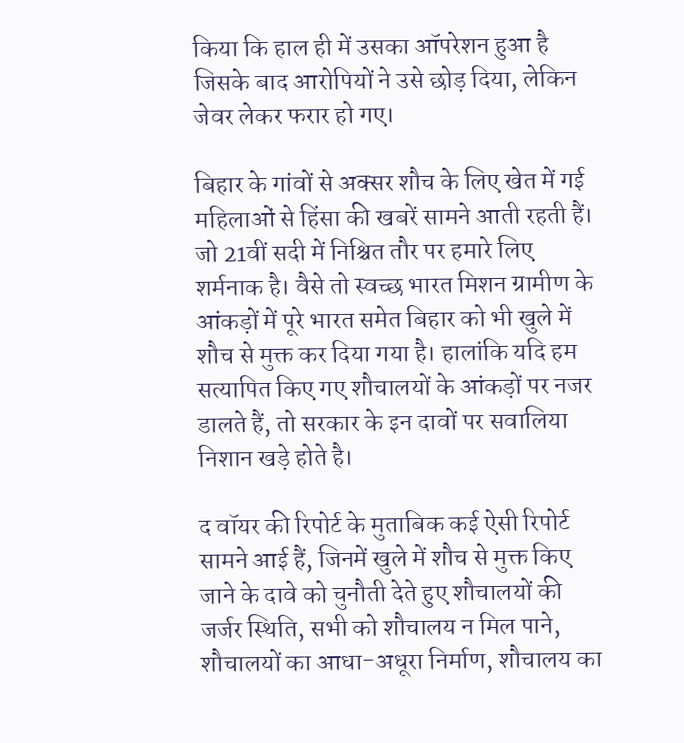किया कि हाल ही में उसका ऑपरेशन हुआ है जिसके बाद आरोपियों ने उसे छोड़ दिया, लेकिन जेवर लेकर फरार हो गए।

बिहार के गांवों से अक्सर शौच के लिए खेत में गई महिलाओं से हिंसा की खबरें सामने आती रहती हैं। जो 21वीं सदी में निश्चित तौर पर हमारे लिए शर्मनाक है। वैसे तो स्वच्छ भारत मिशन ग्रामीण के आंकड़ों में पूरे भारत समेत बिहार को भी खुले में शौच से मुक्त कर दिया गया है। हालांकि यदि हम सत्यापित किए गए शौचालयों के आंकड़ों पर नजर डालते हैं, तो सरकार के इन दावों पर सवालिया निशान खड़े होते है।

द वॉयर की रिपोर्ट के मुताबिक कई ऐसी रिपोर्ट सामने आई हैं, जिनमें खुले में शौच से मुक्त किए जाने के दावे को चुनौती देते हुए शौचालयों की जर्जर स्थिति, सभी को शौचालय न मिल पाने, शौचालयों का आधा-अधूरा निर्माण, शौचालय का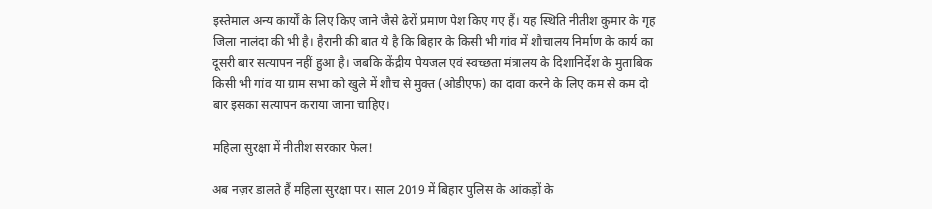इस्तेमाल अन्य कार्यों के लिए किए जाने जैसे ढेरों प्रमाण पेश किए गए हैं। यह स्थिति नीतीश कुमार के गृह जिला नालंदा की भी है। हैरानी की बात ये है कि बिहार के किसी भी गांव में शौचालय निर्माण के कार्य का दूसरी बार सत्यापन नहीं हुआ है। जबकि केंद्रीय पेयजल एवं स्वच्छता मंत्रालय के दिशानिर्देश के मुताबिक किसी भी गांव या ग्राम सभा को खुले में शौच से मुक्त (ओडीएफ) का दावा करने के लिए कम से कम दो बार इसका सत्यापन कराया जाना चाहिए।

महिला सुरक्षा में नीतीश सरकार फेल!

अब नज़र डालते हैं महिला सुरक्षा पर। साल 2019 में बिहार पुलिस के आंकड़ों के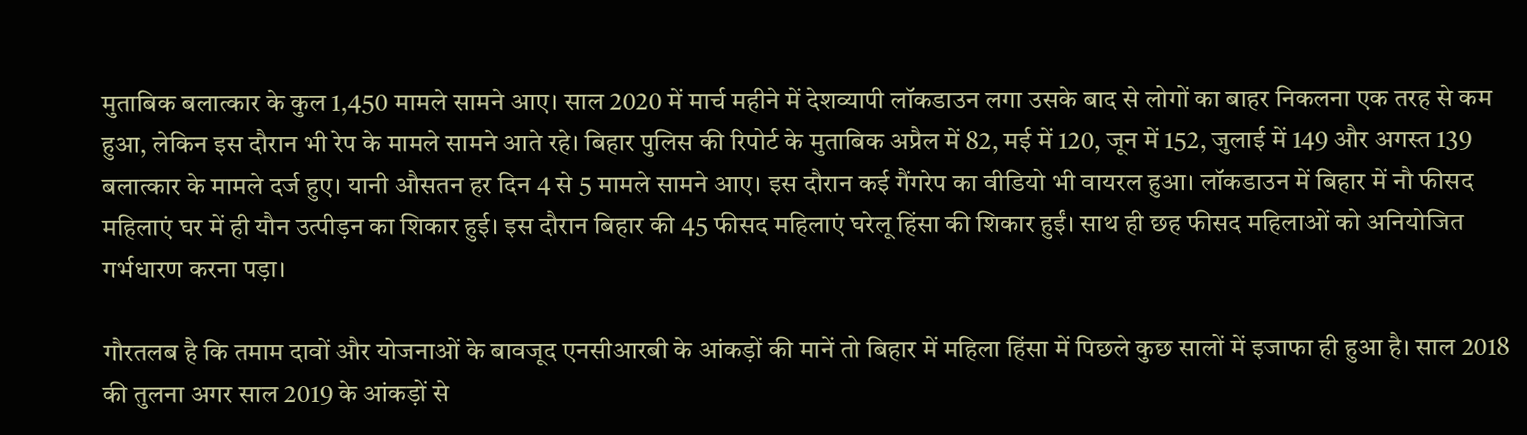मुताबिक बलात्कार के कुल 1,450 मामले सामने आए। साल 2020 में मार्च महीने में देशव्यापी लॉकडाउन लगा उसके बाद से लोगों का बाहर निकलना एक तरह से कम हुआ, लेकिन इस दौरान भी रेप के मामले सामने आते रहे। बिहार पुलिस की रिपोर्ट के मुताबिक अप्रैल में 82, मई में 120, जून में 152, जुलाई में 149 और अगस्त 139 बलात्कार के मामले दर्ज हुए। यानी औसतन हर दिन 4 से 5 मामले सामने आए। इस दौरान कई गैंगरेप का वीडियो भी वायरल हुआ। लॉकडाउन में बिहार में नौ फीसद महिलाएं घर में ही यौन उत्पीड़न का शिकार हुई। इस दौरान बिहार की 45 फीसद महिलाएं घरेलू हिंसा की शिकार हुईं। साथ ही छह फीसद महिलाओं को अनियोजित गर्भधारण करना पड़ा।

गौरतलब है कि तमाम दावों और योजनाओं के बावजूद एनसीआरबी के आंकड़ों की मानें तो बिहार में महिला हिंसा में पिछले कुछ सालों में इजाफा ही हुआ है। साल 2018 की तुलना अगर साल 2019 के आंकड़ों से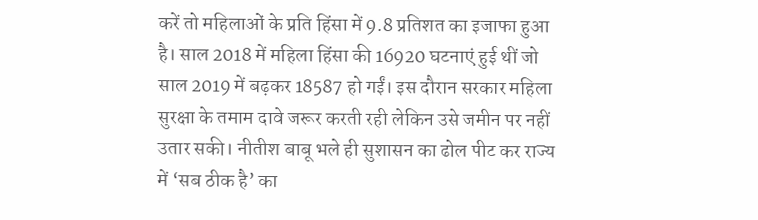करें तो महिलाओं के प्रति हिंसा में 9.8 प्रतिशत का इजाफा हुआ है। साल 2018 में महिला हिंसा की 16920 घटनाएं हुई थीं जो साल 2019 में बढ़कर 18587 हो गईं। इस दौरान सरकार महिला सुरक्षा के तमाम दावे जरूर करती रही लेकिन उसे जमीन पर नहीं उतार सकी। नीतीश बाबू भले ही सुशासन का ढोल पीट कर राज्य में ‘सब ठीक है’ का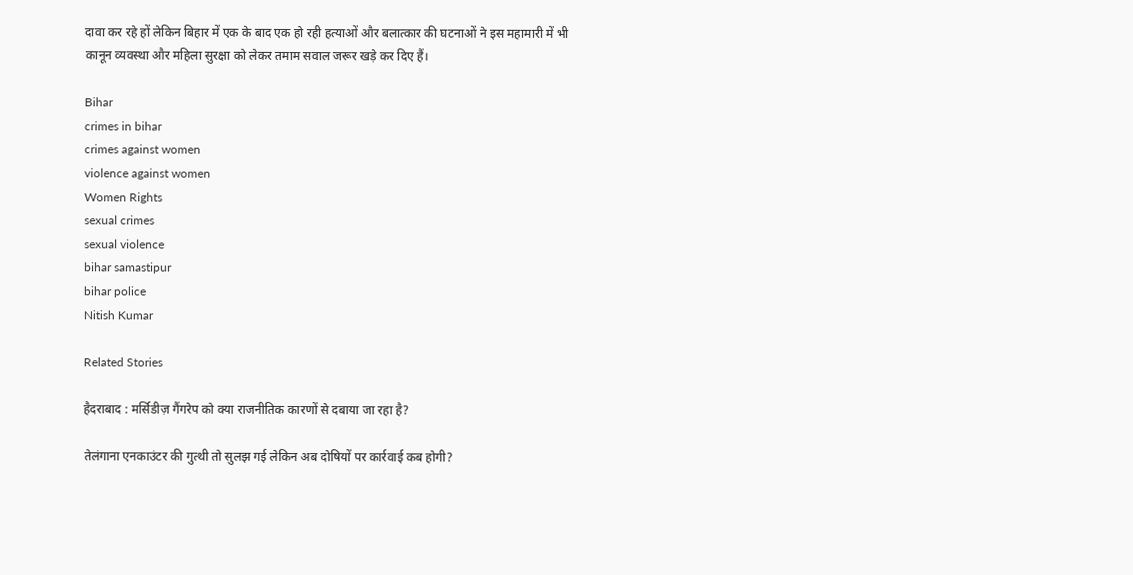दावा कर रहे हों लेकिन बिहार में एक के बाद एक हो रही हत्याओं और बलात्कार की घटनाओं ने इस महामारी में भी कानून व्यवस्था और महिला सुरक्षा को लेकर तमाम सवाल जरूर खड़े कर दिए हैं।

Bihar
crimes in bihar
crimes against women
violence against women
Women Rights
sexual crimes
sexual violence
bihar samastipur
bihar police
Nitish Kumar

Related Stories

हैदराबाद : मर्सिडीज़ गैंगरेप को क्या राजनीतिक कारणों से दबाया जा रहा है?

तेलंगाना एनकाउंटर की गुत्थी तो सुलझ गई लेकिन अब दोषियों पर कार्रवाई कब होगी?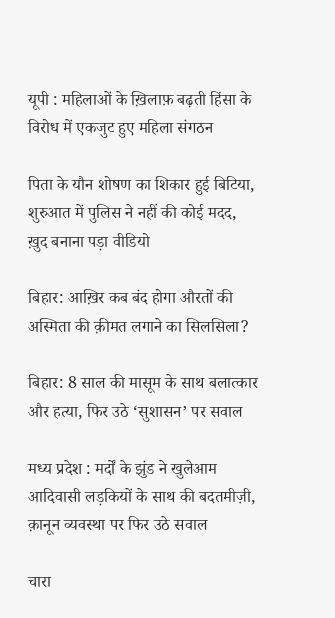यूपी : महिलाओं के ख़िलाफ़ बढ़ती हिंसा के विरोध में एकजुट हुए महिला संगठन

पिता के यौन शोषण का शिकार हुई बिटिया, शुरुआत में पुलिस ने नहीं की कोई मदद, ख़ुद बनाना पड़ा वीडियो

बिहार: आख़िर कब बंद होगा औरतों की अस्मिता की क़ीमत लगाने का सिलसिला?

बिहार: 8 साल की मासूम के साथ बलात्कार और हत्या, फिर उठे ‘सुशासन’ पर सवाल

मध्य प्रदेश : मर्दों के झुंड ने खुलेआम आदिवासी लड़कियों के साथ की बदतमीज़ी, क़ानून व्यवस्था पर फिर उठे सवाल

चारा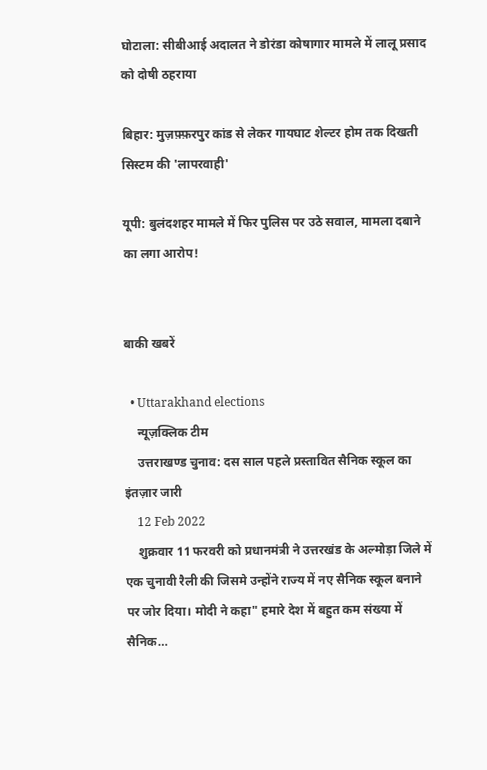घोटाला: सीबीआई अदालत ने डोरंडा कोषागार मामले में लालू प्रसाद को दोषी ठहराया

बिहार: मुज़फ़्फ़रपुर कांड से लेकर गायघाट शेल्टर होम तक दिखती सिस्टम की 'लापरवाही'

यूपी: बुलंदशहर मामले में फिर पुलिस पर उठे सवाल, मामला दबाने का लगा आरोप!


बाकी खबरें

  • Uttarakhand elections
    न्यूज़क्लिक टीम
    उत्तराखण्ड चुनाव: दस साल पहले प्रस्तावित सैनिक स्कूल का इंतज़ार जारी
    12 Feb 2022
    शुक्रवार 11 फरवरी को प्रधानमंत्री ने उत्तरखंड के अल्मोड़ा जिले में एक चुनावी रैली की जिसमे उन्होंने राज्य में नए सैनिक स्कूल बनाने पर जोर दिया। मोदी ने कहा" हमारे देश में बहुत कम संख्या में सैनिक…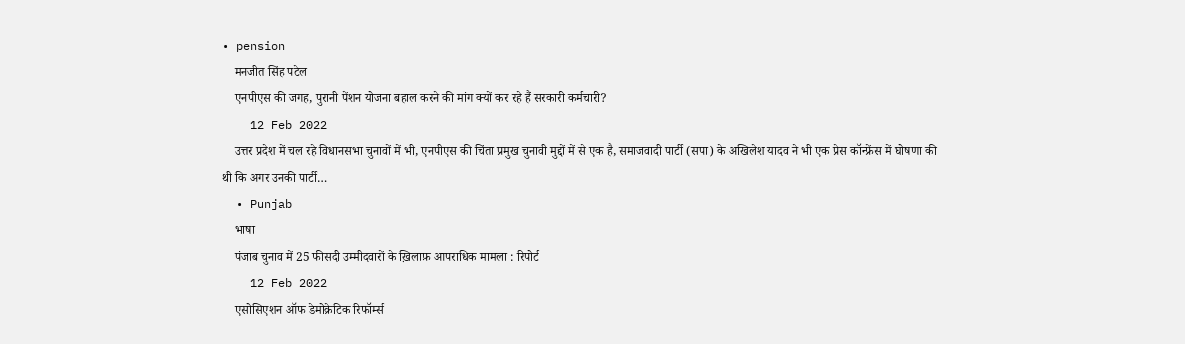• pension
    मनजीत सिंह पटेल
    एनपीएस की जगह, पुरानी पेंशन योजना बहाल करने की मांग क्यों कर रहे हैं सरकारी कर्मचारी?
    12 Feb 2022
    उत्तर प्रदेश में चल रहे विधानसभा चुनावों में भी, एनपीएस की चिंता प्रमुख चुनावी मुद्दों में से एक है, समाजवादी पार्टी (सपा) के अखिलेश यादव ने भी एक प्रेस कॉन्फ्रेंस में घोषणा की थी कि अगर उनकी पार्टी…
  • Punjab
    भाषा
    पंजाब चुनाव में 25 फीसदी उम्मीदवारों के ख़िलाफ़ आपराधिक मामला : रिपोर्ट
    12 Feb 2022
    एसोसिएशन ऑफ डेमोक्रेटिक रिफॉर्म्स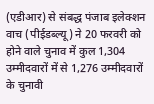(एडीआर) से संबद्ध पंजाब इलेक्शन वाच (पीईडब्ल्यू) ने 20 फरवरी को होने वाले चुनाव में कुल 1,304 उम्मीदवारों में से 1,276 उम्मीदवारों के चुनावी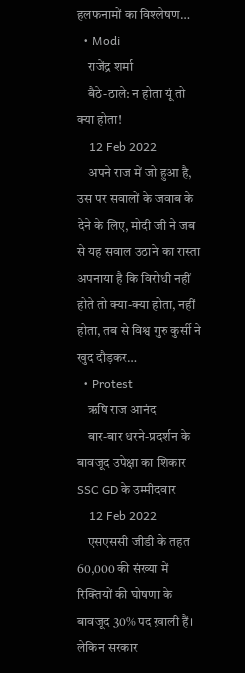हलफनामों का विश्लेषण…
  • Modi
    राजेंद्र शर्मा
    बैठे-ठाले: न होता यूं तो क्या होता!
    12 Feb 2022
    अपने राज में जो हुआ है, उस पर सवालों के जवाब के देने के लिए, मोदी जी ने जब से यह सवाल उठाने का रास्ता अपनाया है कि विरोधी नहीं होते तो क्या-क्या होता, नहीं होता, तब से विश्व गुरु कुर्सी ने खुद दौड़कर…
  • Protest
    ऋषि राज आनंद
    बार-बार धरने-प्रदर्शन के बावजूद उपेक्षा का शिकार SSC GD के उम्मीदवार
    12 Feb 2022
    एसएससी जीडी के तहत 60,000 की संख्या में रिक्तियों की घोषणा के बावजूद 30% पद ख़ाली हैं। लेकिन सरकार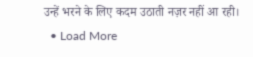उन्हें भरने के लिए कदम उठाती नज़र नहीं आ रही।
  • Load More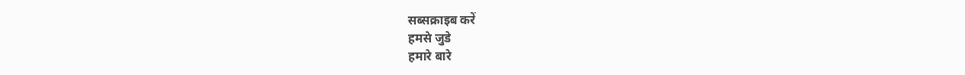सब्सक्राइब करें
हमसे जुडे
हमारे बारे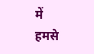में
हमसे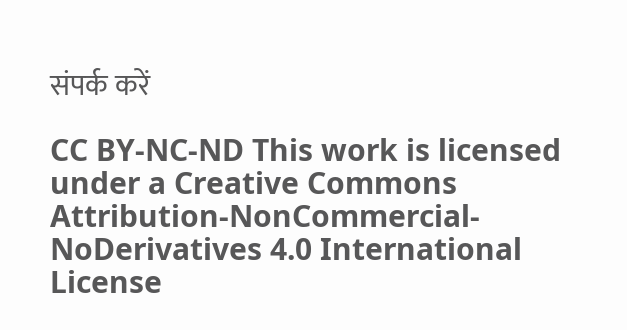संपर्क करें

CC BY-NC-ND This work is licensed under a Creative Commons Attribution-NonCommercial-NoDerivatives 4.0 International License